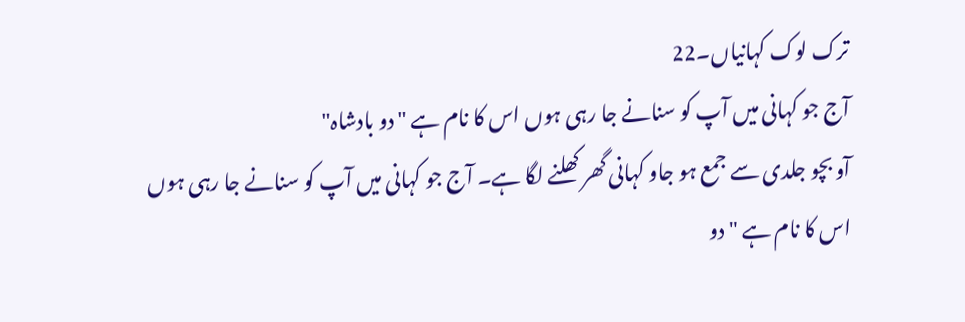ترک لوک کہانیاں۔22
آج جو کہانی میں آپ کو سنانے جا رہی ہوں اس کا نام ہے "دو بادشاہ"
آو بچو جلدی سے جمع ہو جاو کہانی گھر کھلنے لگا ہے۔ آج جو کہانی میں آپ کو سنانے جا رہی ہوں اس کا نام ہے "دو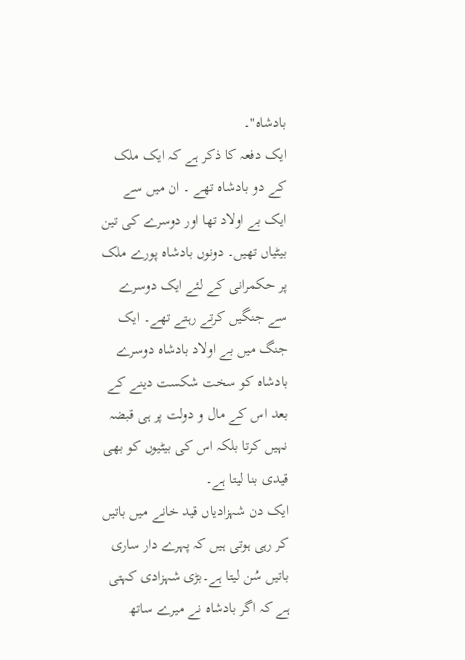بادشاہ"۔
ایک دفعہ کا ذکر ہے کہ ایک ملک کے دو بادشاہ تھے ۔ ان میں سے ایک بے اولاد تھا اور دوسرے کی تین بیٹیاں تھیں۔ دونوں بادشاہ پورے ملک پر حکمرانی کے لئے ایک دوسرے سے جنگیں کرتے رہتے تھے۔ ایک جنگ میں بے اولاد بادشاہ دوسرے بادشاہ کو سخت شکست دینے کے بعد اس کے مال و دولت پر ہی قبضہ نہیں کرتا بلکہ اس کی بیٹیوں کو بھی قیدی بنا لیتا ہے۔
ایک دن شہزادیاں قید خانے میں باتیں کر رہی ہوتی ہیں کہ پہرے دار ساری باتیں سُن لیتا ہے۔بڑی شہزادی کہتی ہے کہ اگر بادشاہ نے میرے ساتھ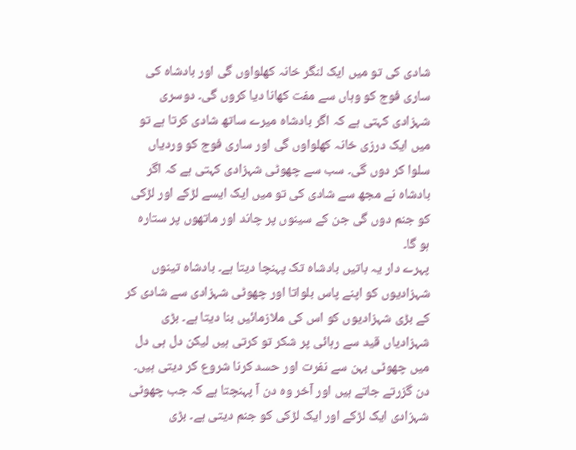شادی کی تو میں ایک لنگر خانہ کھلواوں گی اور بادشاہ کی ساری فوج کو وہاں سے مفت کھانا دیا کروں گی۔ دوسری شہزادی کہتی ہے کہ اگر بادشاہ میرے ساتھ شادی کرتا ہے تو میں ایک درزی خانہ کھلواوں گی اور ساری فوج کو وردیاں سلوا کر دوں گی۔ سب سے چھوٹی شہزادی کہتی ہے کہ اگر بادشاہ نے مجھ سے شادی کی تو میں ایک ایسے لڑکے اور لڑکی کو جنم دوں گی جن کے سینوں پر چاند اور ماتھوں پر ستارہ ہو گا۔
پہرے دار یہ باتیں بادشاہ تک پہنچا دیتا ہے۔ بادشاہ تینوں شہزادیوں کو اپنے پاس بلواتا اور چھوٹی شہزادی سے شادی کر کے بڑی شہزادیوں کو اس کی ملازمائیں بنا دیتا ہے۔ بڑی شہزادیاں قید سے رہائی پر شکر تو کرتی ہیں لیکن دل ہی دل میں چھوٹی بہن سے نفرت اور حسد کرنا شروع کر دیتی ہیں۔ دن گزرتے جاتے ہیں اور آخر وہ دن آ پہنچتا ہے کہ جب چھوٹی شہزادی ایک لڑکے اور ایک لڑکی کو جنم دیتی ہے۔ بڑی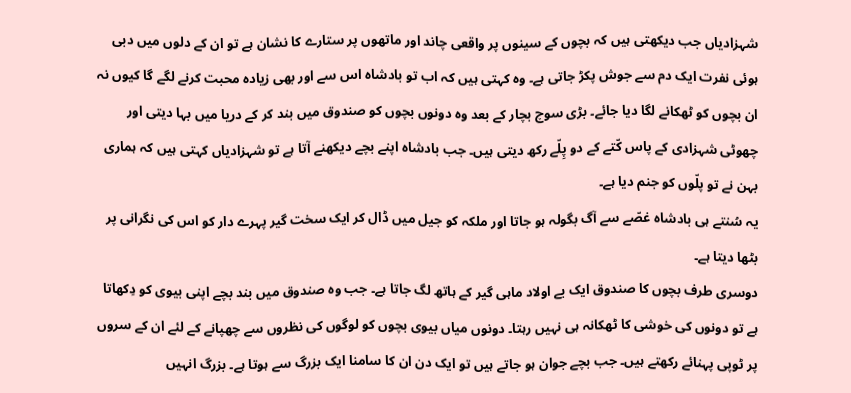شہزادیاں جب دیکھتی ہیں کہ بچوں کے سینوں پر واقعی چاند اور ماتھوں پر ستارے کا نشان ہے تو ان کے دلوں میں دبی ہوئی نفرت ایک دم سے جوش پکڑ جاتی ہے۔ وہ کہتی ہیں کہ اب تو بادشاہ اس سے اور بھی زیادہ محبت کرنے لگے گا کیوں نہ ان بچوں کو ٹھکانے لگا دیا جائے۔ بڑی سوچ بچار کے بعد وہ دونوں بچوں کو صندوق میں بند کر کے دریا میں بہا دیتی اور چھوٹی شہزادی کے پاس کّتے کے دو پِلّے رکھ دیتی ہیں۔ جب بادشاہ اپنے بچے دیکھنے آتا ہے تو شہزادیاں کہتی ہیں کہ ہماری بہن نے تو پلّوں کو جنم دیا ہے۔
یہ سُنتے ہی بادشاہ غصّے سے آگ بگولہ ہو جاتا اور ملکہ کو جیل میں ڈال کر ایک سخت گیر پہرے دار کو اس کی نگرانی پر بٹھا دیتا ہے۔
دوسری طرف بچوں کا صندوق ایک بے اولاد ماہی گیر کے ہاتھ لگ جاتا ہے۔ جب وہ صندوق میں بند بچے اپنی بیوی کو دِکھاتا ہے تو دونوں کی خوشی کا ٹھکانہ ہی نہیں رہتا۔ دونوں میاں بیوی بچوں کو لوگوں کی نظروں سے چھپانے کے لئے ان کے سروں پر ٹوپی پہنائے رکھتے ہیں۔ جب بچے جوان ہو جاتے ہیں تو ایک دن ان کا سامنا ایک بزرگ سے ہوتا ہے۔ بزرگ انہیں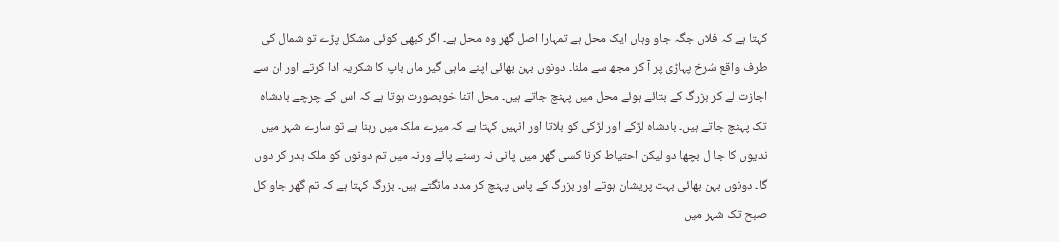کہتا ہے کہ فلاں جگہ جاو وہاں ایک محل ہے تمہارا اصل گھر وہ محل ہے۔ اگر کبھی کوئی مشکل پڑے تو شمال کی طرف واقع سُرخ پہاڑی پر آ کر مجھ سے ملنا۔ دونوں بہن بھائی اپنے ماہی گیر ماں باپ کا شکریہ ادا کرتے اور ان سے اجازت لے کر بزرگ کے بتائے ہوئے محل میں پہنچ جاتے ہیں۔ محل اتنا خوبصورت ہوتا ہے کہ اس کے چرچے بادشاہ تک پہنچ جاتے ہیں۔ بادشاہ لڑکے اور لڑکی کو بلاتا اور انہیں کہتا ہے کہ میرے ملک میں رہنا ہے تو سارے شہر میں ندیوں کا جا ل بچھا دو لیکن احتیاط کرنا کسی گھر میں پانی نہ رسنے پائے ورنہ میں تم دونوں کو ملک بدر کر دوں گا۔ دونوں بہن بھائی بہت پریشان ہوتے اور بزرگ کے پاس پہنچ کر مدد مانگتے ہیں۔ بزرگ کہتا ہے کہ تم گھر جاو کل صبح تک شہر میں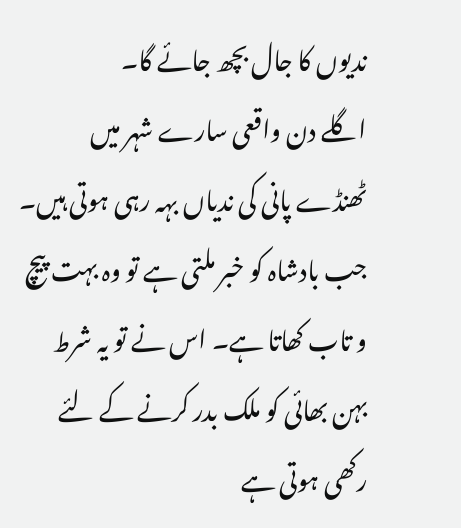ندیوں کا جال بچھ جائے گا۔
اگلے دن واقعی سارے شہر میں ٹھنڈے پانی کی ندیاں بہہ رہی ہوتی ہیں۔ جب بادشاہ کو خبر ملتی ہے تو وہ بہت پیچ و تاب کھاتا ہے۔ اس نے تو یہ شرط بہن بھائی کو ملک بدر کرنے کے لئے رکھی ہوتی ہے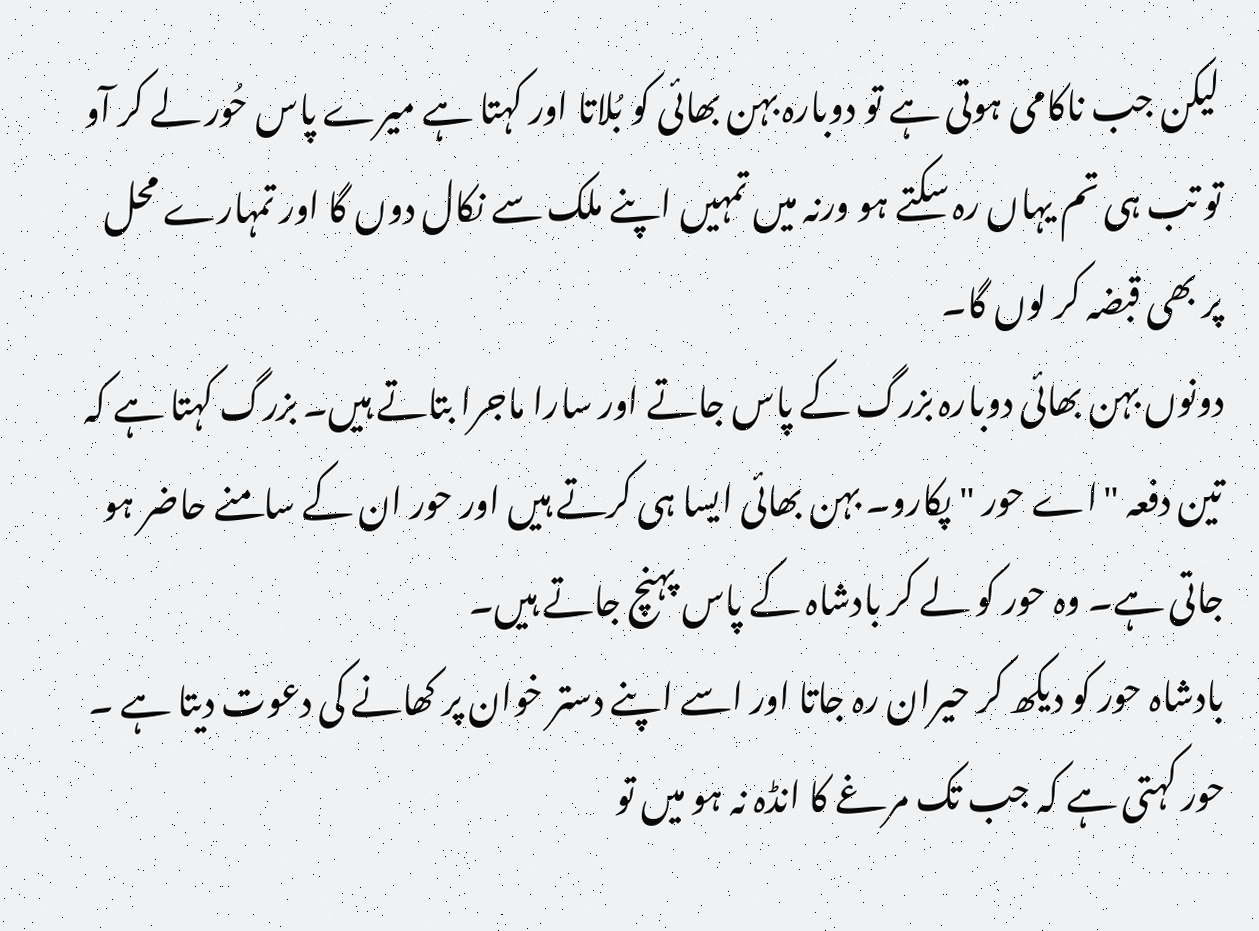لیکن جب ناکامی ہوتی ہے تو دوبارہ بہن بھائی کو بُلاتا اور کہتا ہے میرے پاس حُور لے کر آو تو تب ہی تم یہاں رہ سکتے ہو ورنہ میں تمہیں اپنے ملک سے نکال دوں گا اور تمہارے محل پر بھی قبضہ کر لوں گا۔
دونوں بہن بھائی دوبارہ بزرگ کے پاس جاتے اور سارا ماجرا بتاتے ہیں۔ بزرگ کہتا ہے کہ تین دفعہ "اے حور " پکارو۔ بہن بھائی ایسا ہی کرتے ہیں اور حور ان کے سامنے حاضر ہو جاتی ہے۔ وہ حور کو لے کر بادشاہ کے پاس پہنچ جاتے ہیں۔
بادشاہ حور کو دیکھ کر حیران رہ جاتا اور اسے اپنے دستر خوان پر کھانے کی دعوت دیتا ہے ۔ حور کہتی ہے کہ جب تک مرغے کا انڈہ نہ ہو میں تو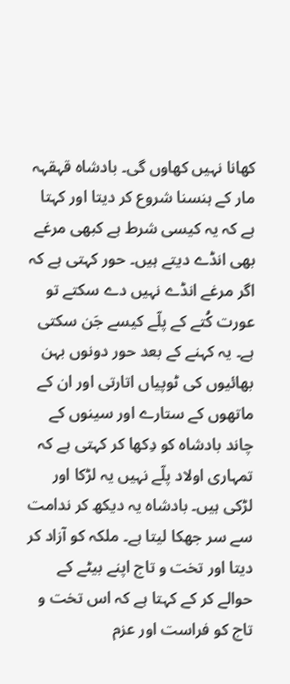کھانا نہیں کھاوں گی۔ بادشاہ قہقہہ مار کے ہنسنا شروع کر دیتا اور کہتا ہے کہ یہ کیسی شرط ہے کبھی مرغے بھی انڈے دیتے ہیں۔ حور کہتی ہے کہ اگر مرغے انڈے نہیں دے سکتے تو عورت کُتے کے پلّے کیسے جَن سکتی ہے۔ یہ کہنے کے بعد حور دونوں بہن بھائیوں کی ٹوپیاں اتارتی اور ان کے ماتھوں کے ستارے اور سینوں کے چاند بادشاہ کو دِکھا کر کہتی ہے کہ تمہاری اولاد پلّے نہیں یہ لڑکا اور لڑکی ہیں۔ بادشاہ یہ دیکھ کر ندامت سے سر جھکا لیتا ہے۔ ملکہ کو آزاد کر دیتا اور تخت و تاج اپنے بیٹے کے حوالے کر کے کہتا ہے کہ اس تخت و تاج کو فراست اور عزم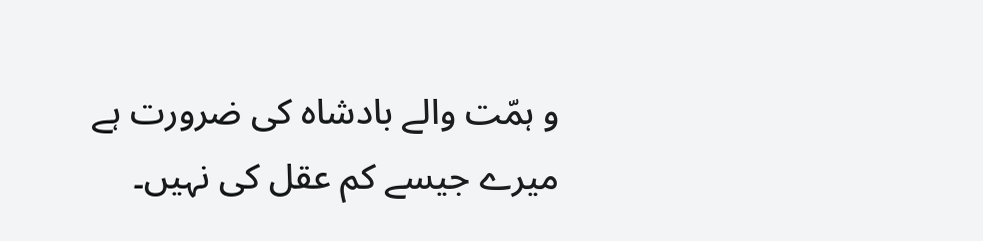و ہمّت والے بادشاہ کی ضرورت ہے میرے جیسے کم عقل کی نہیں۔